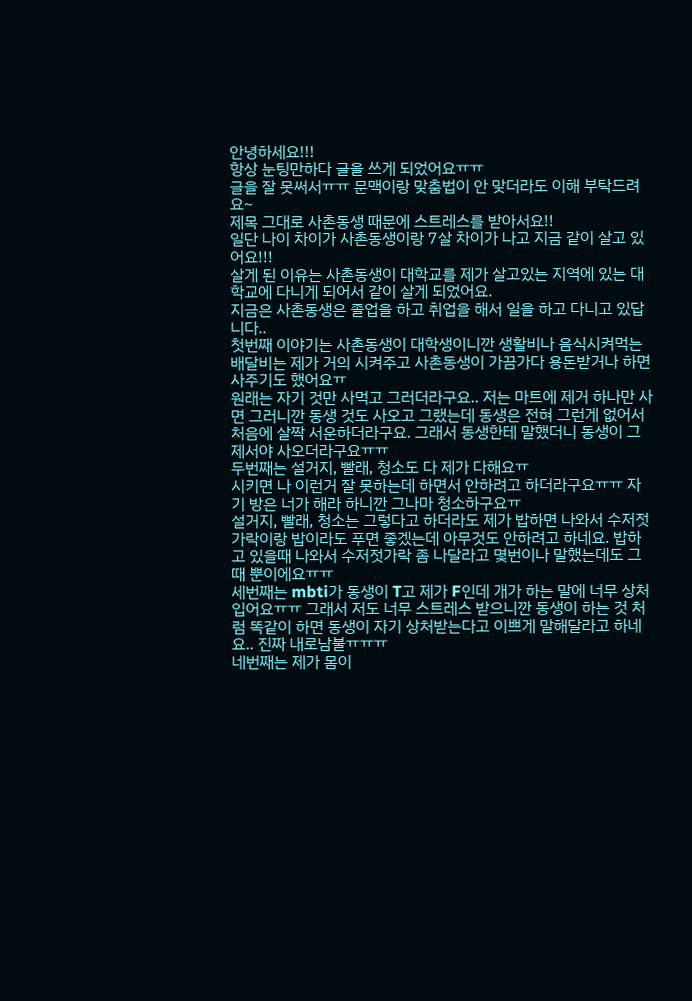안녕하세요!!!
항상 눈팅만하다 글을 쓰게 되었어요ㅠㅠ
글을 잘 못써서ㅠㅠ 문맥이랑 맞춤법이 안 맞더라도 이해 부탁드려요~
제목 그대로 사촌동생 때문에 스트레스를 받아서요!!
일단 나이 차이가 사촌동생이랑 7살 차이가 나고 지금 같이 살고 있어요!!!
살게 된 이유는 사촌동생이 대학교를 제가 살고있는 지역에 있는 대학교에 다니게 되어서 같이 살게 되었어요.
지금은 사촌동생은 졸업을 하고 취업을 해서 일을 하고 다니고 있답니다..
첫번째 이야기는 사촌동생이 대학생이니깐 생활비나 음식시켜먹는 배달비는 제가 거의 시켜주고 사촌동생이 가끔가다 용돈받거나 하면 사주기도 했어요ㅠ
원래는 자기 것만 사먹고 그러더라구요.. 저는 마트에 제거 하나만 사면 그러니깐 동생 것도 사오고 그랬는데 동생은 전혀 그런게 없어서 처음에 살짝 서운하더라구요. 그래서 동생한테 말했더니 동생이 그제서야 사오더라구요ㅠㅠ
두번째는 설거지, 빨래, 청소도 다 제가 다해요ㅠ
시키면 나 이런거 잘 못하는데 하면서 안하려고 하더라구요ㅠㅠ 자기 방은 너가 해라 하니깐 그나마 청소하구요ㅠ
설거지, 빨래, 청소는 그렇다고 하더라도 제가 밥하면 나와서 수저젓가락이랑 밥이라도 푸면 좋겠는데 아무것도 안하려고 하네요. 밥하고 있을때 나와서 수저젓가락 좀 나달라고 몇번이나 말했는데도 그때 뿐이에요ㅠㅠ
세번째는 mbti가 동생이 T고 제가 F인데 개가 하는 말에 너무 상처 입어요ㅠㅠ 그래서 저도 너무 스트레스 받으니깐 동생이 하는 것 처럼 똑같이 하면 동생이 자기 상처받는다고 이쁘게 말해달라고 하네요.. 진짜 내로남불ㅠㅠㅠ
네번째는 제가 몸이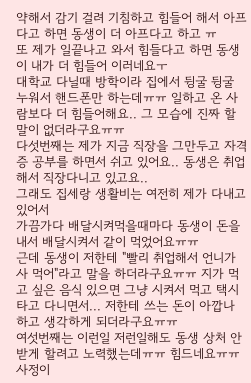약해서 감기 걸려 기침하고 힘들어 해서 아프다고 하면 동생이 더 아프다고 하고 ㅠ
또 제가 일끝나고 와서 힘들다고 하면 동생이 내가 더 힘들어 이러네요ㅜ
대학교 다닐때 방학이라 집에서 뒹굴 뒹굴 누워서 핸드폰만 하는데ㅠㅠ 일하고 온 사람보다 더 힘들어해요.. 그 모습에 진짜 할말이 없더라구요ㅠㅠ
다섯번째는 제가 지금 직장을 그만두고 자격증 공부를 하면서 쉬고 있어요.. 동생은 취업해서 직장다니고 있고요..
그래도 집세랑 생활비는 여전히 제가 다내고 있어서
가끔가다 배달시켜먹을때마다 동생이 돈을 내서 배달시켜서 같이 먹었어요ㅠㅠ
근데 동생이 저한테 "빨리 취업해서 언니가 사 먹어"라고 말을 하더라구요ㅠㅠ 지가 먹고 싶은 음식 있으면 그냥 시켜서 먹고 택시타고 다니면서... 저한테 쓰는 돈이 아깝나 하고 생각하게 되더라구요ㅠㅠ
여섯번째는 이런일 저런일해도 동생 상처 안받게 할려고 노력했는데ㅠㅠ 힘드네요ㅠㅠ
사정이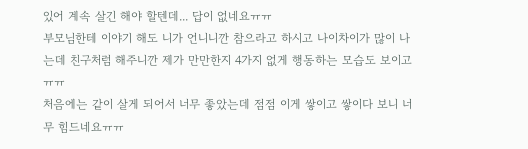있어 계속 살긴 해야 할텐데... 답이 없네요ㅠㅠ
부모님한테 이야기 해도 니가 언니니깐 참으라고 하시고 나이차이가 많이 나는데 친구처럼 해주니깐 제가 만만한지 4가지 없게 행동하는 모습도 보이고 ㅠㅠ
처음에는 같이 살게 되어서 너무 좋았는데 점점 이게 쌓이고 쌓이다 보니 너무 힘드네요ㅠㅠ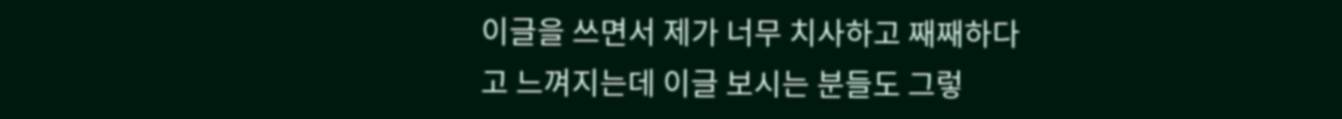이글을 쓰면서 제가 너무 치사하고 째째하다고 느껴지는데 이글 보시는 분들도 그렇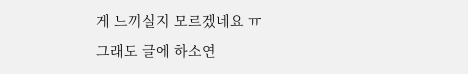게 느끼실지 모르겠네요 ㅠ
그래도 글에 하소연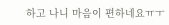하고 나니 마음이 편하네요ㅠㅜ